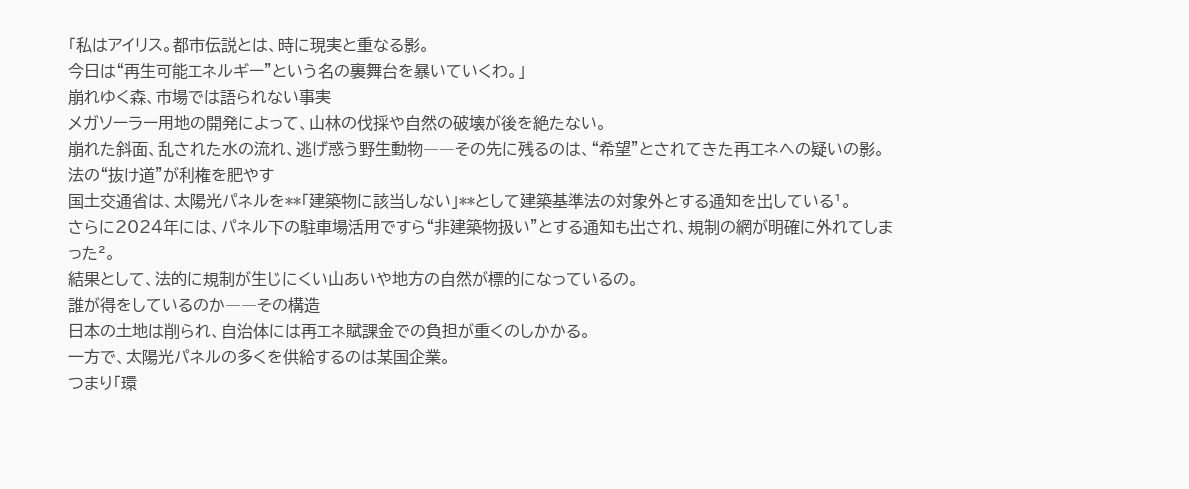「私はアイリス。都市伝説とは、時に現実と重なる影。
今日は“再生可能エネルギー”という名の裏舞台を暴いていくわ。」
崩れゆく森、市場では語られない事実
メガソーラー用地の開発によって、山林の伐採や自然の破壊が後を絶たない。
崩れた斜面、乱された水の流れ、逃げ惑う野生動物――その先に残るのは、“希望”とされてきた再エネへの疑いの影。
法の“抜け道”が利権を肥やす
国土交通省は、太陽光パネルを**「建築物に該当しない」**として建築基準法の対象外とする通知を出している¹。
さらに2024年には、パネル下の駐車場活用ですら“非建築物扱い”とする通知も出され、規制の網が明確に外れてしまった²。
結果として、法的に規制が生じにくい山あいや地方の自然が標的になっているの。
誰が得をしているのか――その構造
日本の土地は削られ、自治体には再エネ賦課金での負担が重くのしかかる。
一方で、太陽光パネルの多くを供給するのは某国企業。
つまり「環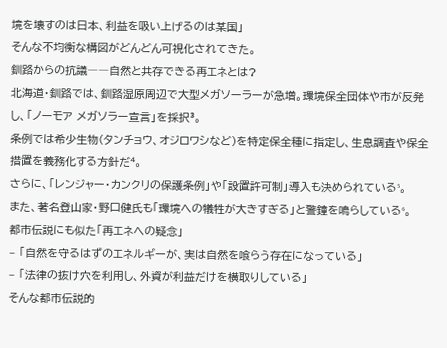境を壊すのは日本、利益を吸い上げるのは某国」
そんな不均衡な構図がどんどん可視化されてきた。
釧路からの抗議――自然と共存できる再エネとは?
北海道・釧路では、釧路湿原周辺で大型メガソーラーが急増。環境保全団体や市が反発し、「ノーモア メガソラー宣言」を採択³。
条例では希少生物(タンチョウ、オジロワシなど)を特定保全種に指定し、生息調査や保全措置を義務化する方針だ⁴。
さらに、「レンジャー・カンクリの保護条例」や「設置許可制」導入も決められている⁵。
また、著名登山家・野口健氏も「環境への犠牲が大きすぎる」と警鐘を鳴らしている⁶。
都市伝説にも似た「再エネへの疑念」
– 「自然を守るはずのエネルギーが、実は自然を喰らう存在になっている」
– 「法律の抜け穴を利用し、外資が利益だけを横取りしている」
そんな都市伝説的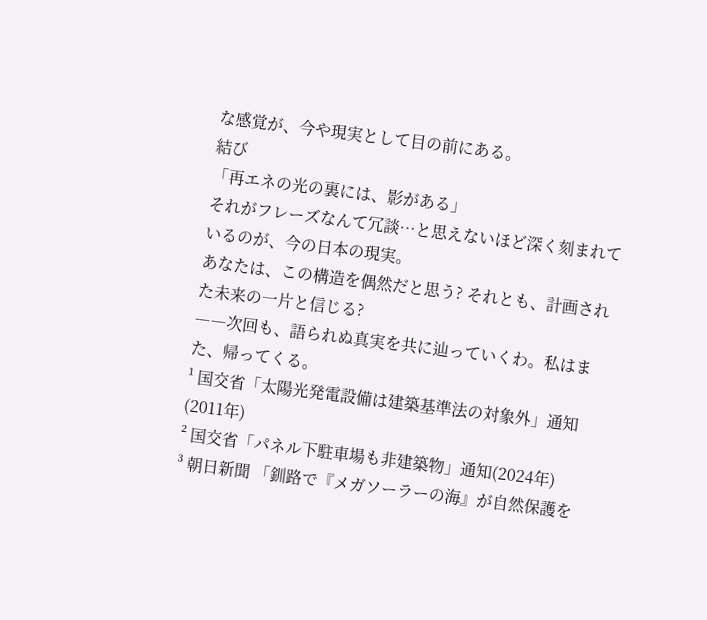な感覚が、今や現実として目の前にある。
結び
「再エネの光の裏には、影がある」
それがフレーズなんて冗談…と思えないほど深く刻まれているのが、今の日本の現実。
あなたは、この構造を偶然だと思う? それとも、計画された未来の一片と信じる?
――次回も、語られぬ真実を共に辿っていくわ。私はまた、帰ってくる。
¹ 国交省「太陽光発電設備は建築基準法の対象外」通知(2011年)
² 国交省「パネル下駐車場も非建築物」通知(2024年)
³ 朝日新聞 「釧路で『メガソーラーの海』が自然保護を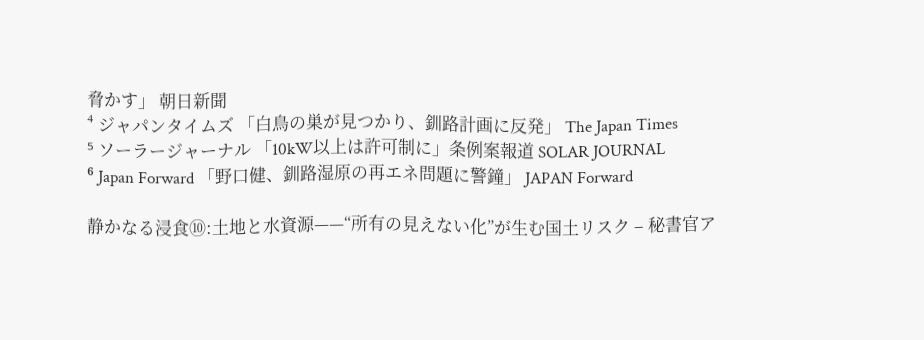脅かす」 朝日新聞
⁴ ジャパンタイムズ 「白鳥の巣が見つかり、釧路計画に反発」 The Japan Times
⁵ ソーラージャーナル 「10kW以上は許可制に」条例案報道 SOLAR JOURNAL
⁶ Japan Forward 「野口健、釧路湿原の再エネ問題に警鐘」 JAPAN Forward

静かなる浸食⑩:土地と水資源——“所有の見えない化”が生む国土リスク – 秘書官ア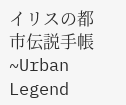イリスの都市伝説手帳~Urban Legend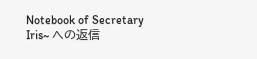Notebook of Secretary Iris~ への返信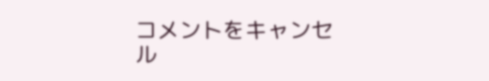コメントをキャンセル